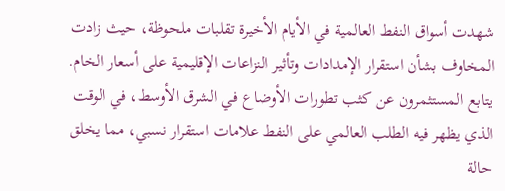شهدت أسواق النفط العالمية في الأيام الأخيرة تقلبات ملحوظة، حيث زادت المخاوف بشأن استقرار الإمدادات وتأثير النزاعات الإقليمية على أسعار الخام. يتابع المستثمرون عن كثب تطورات الأوضاع في الشرق الأوسط، في الوقت الذي يظهر فيه الطلب العالمي على النفط علامات استقرار نسبي، مما يخلق حالة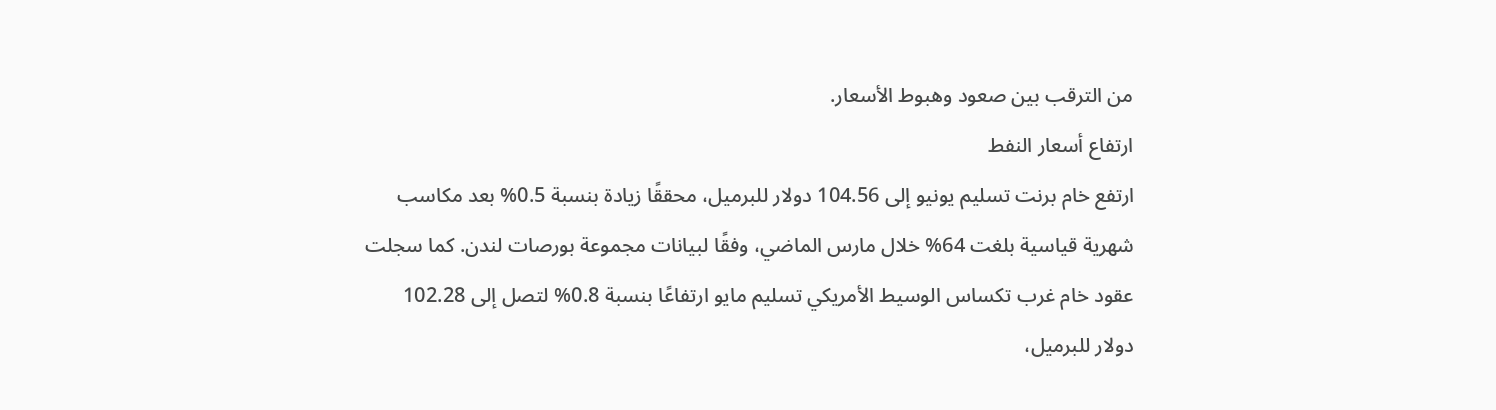من الترقب بين صعود وهبوط الأسعار.
ارتفاع أسعار النفط
ارتفع خام برنت تسليم يونيو إلى 104.56 دولار للبرميل، محققًا زيادة بنسبة 0.5% بعد مكاسب شهرية قياسية بلغت 64% خلال مارس الماضي، وفقًا لبيانات مجموعة بورصات لندن. كما سجلت عقود خام غرب تكساس الوسيط الأمريكي تسليم مايو ارتفاعًا بنسبة 0.8% لتصل إلى 102.28 دولار للبرميل،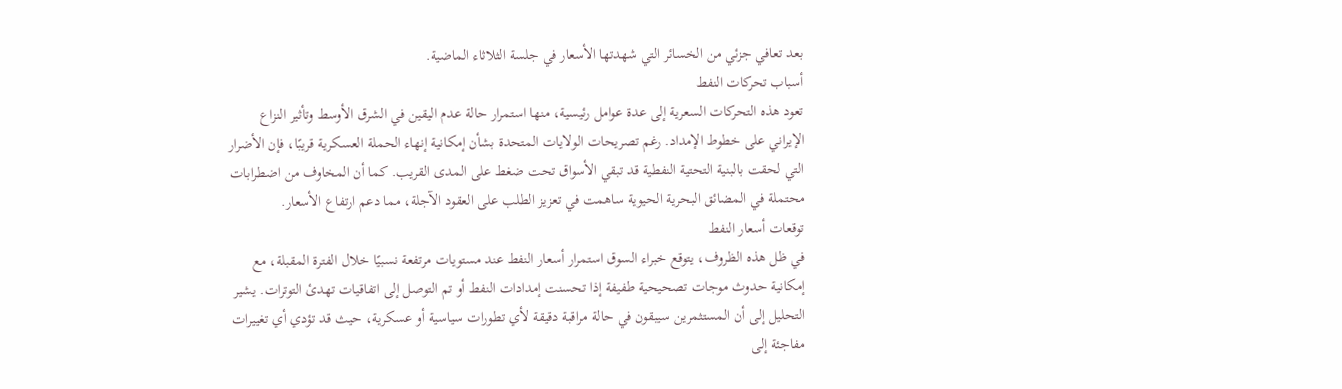بعد تعافي جزئي من الخسائر التي شهدتها الأسعار في جلسة الثلاثاء الماضية.
أسباب تحركات النفط
تعود هذه التحركات السعرية إلى عدة عوامل رئيسية، منها استمرار حالة عدم اليقين في الشرق الأوسط وتأثير النزاع الإيراني على خطوط الإمداد. رغم تصريحات الولايات المتحدة بشأن إمكانية إنهاء الحملة العسكرية قريبًا، فإن الأضرار التي لحقت بالبنية التحتية النفطية قد تبقي الأسواق تحت ضغط على المدى القريب. كما أن المخاوف من اضطرابات محتملة في المضائق البحرية الحيوية ساهمت في تعزيز الطلب على العقود الآجلة، مما دعم ارتفاع الأسعار.
توقعات أسعار النفط
في ظل هذه الظروف، يتوقع خبراء السوق استمرار أسعار النفط عند مستويات مرتفعة نسبيًا خلال الفترة المقبلة، مع إمكانية حدوث موجات تصحيحية طفيفة إذا تحسنت إمدادات النفط أو تم التوصل إلى اتفاقيات تهدئ التوترات. يشير التحليل إلى أن المستثمرين سيبقون في حالة مراقبة دقيقة لأي تطورات سياسية أو عسكرية، حيث قد تؤدي أي تغييرات مفاجئة إلى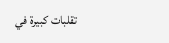تقلبات كبيرة في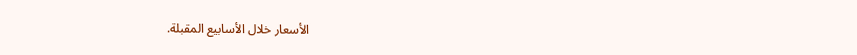الأسعار خلال الأسابيع المقبلة.